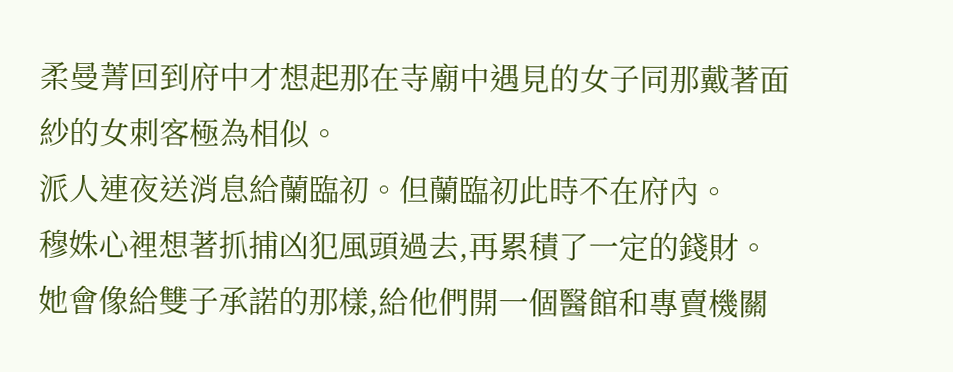柔曼菁回到府中才想起那在寺廟中遇見的女子同那戴著面紗的女刺客極為相似。
派人連夜送消息給蘭臨初。但蘭臨初此時不在府內。
穆姝心裡想著抓捕凶犯風頭過去,再累積了一定的錢財。她會像給雙子承諾的那樣,給他們開一個醫館和專賣機關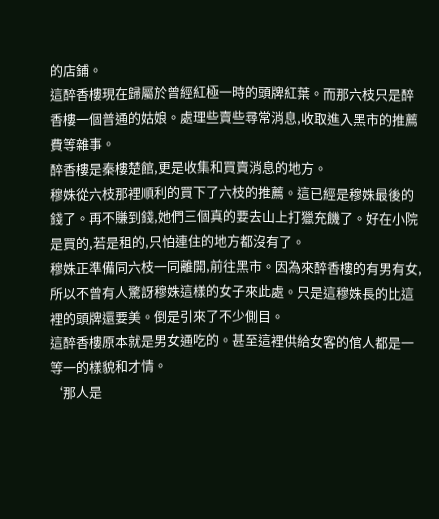的店鋪。
這醉香樓現在歸屬於曾經紅極一時的頭牌紅葉。而那六枝只是醉香樓一個普通的姑娘。處理些賣些尋常消息,收取進入黑市的推薦費等雜事。
醉香樓是秦樓楚館,更是收集和買賣消息的地方。
穆姝從六枝那裡順利的買下了六枝的推薦。這已經是穆姝最後的錢了。再不賺到錢,她們三個真的要去山上打獵充饑了。好在小院是買的,若是租的,只怕連住的地方都沒有了。
穆姝正準備同六枝一同離開,前往黑市。因為來醉香樓的有男有女,所以不曾有人驚訝穆姝這樣的女子來此處。只是這穆姝長的比這裡的頭牌還要美。倒是引來了不少側目。
這醉香樓原本就是男女通吃的。甚至這裡供給女客的倌人都是一等一的樣貌和才情。
‘那人是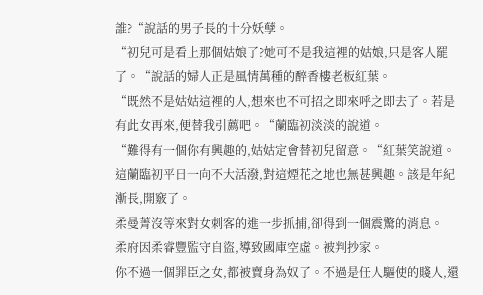誰?“說話的男子長的十分妖孽。
“初兒可是看上那個姑娘了?她可不是我這裡的姑娘,只是客人罷了。“說話的婦人正是風情萬種的醉香樓老板紅葉。
“既然不是姑姑這裡的人,想來也不可招之即來呼之即去了。若是有此女再來,便替我引薦吧。“蘭臨初淡淡的說道。
“難得有一個你有興趣的,姑姑定會替初兒留意。“紅葉笑說道。這蘭臨初平日一向不大活潑,對這煙花之地也無甚興趣。該是年紀漸長,開竅了。
柔曼菁沒等來對女刺客的進一步抓捕,卻得到一個震驚的消息。
柔府因柔睿豐監守自盜,導致國庫空虛。被判抄家。
你不過一個罪臣之女,都被賣身為奴了。不過是任人驅使的賤人,還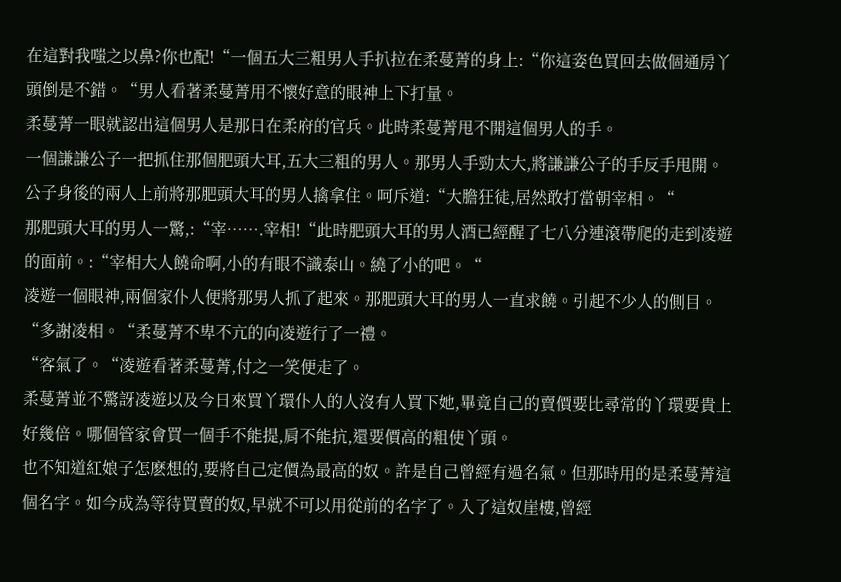在這對我嗤之以鼻?你也配!“一個五大三粗男人手扒拉在柔蔓菁的身上:“你這姿色買回去做個通房丫頭倒是不錯。“男人看著柔蔓菁用不懷好意的眼神上下打量。
柔蔓菁一眼就認出這個男人是那日在柔府的官兵。此時柔蔓菁甩不開這個男人的手。
一個謙謙公子一把抓住那個肥頭大耳,五大三粗的男人。那男人手勁太大,將謙謙公子的手反手甩開。公子身後的兩人上前將那肥頭大耳的男人擒拿住。呵斥道:“大膽狂徒,居然敢打當朝宰相。“
那肥頭大耳的男人一驚,:“宰…….宰相!“此時肥頭大耳的男人酒已經醒了七八分連滾帶爬的走到凌遊的面前。:“宰相大人饒命啊,小的有眼不識泰山。繞了小的吧。“
凌遊一個眼神,兩個家仆人便將那男人抓了起來。那肥頭大耳的男人一直求饒。引起不少人的側目。
“多謝凌相。“柔蔓菁不卑不亢的向凌遊行了一禮。
“客氣了。“凌遊看著柔蔓菁,付之一笑便走了。
柔蔓菁並不驚訝凌遊以及今日來買丫環仆人的人沒有人買下她,畢竟自己的賣價要比尋常的丫環要貴上好幾倍。哪個管家會買一個手不能提,肩不能抗,還要價高的粗使丫頭。
也不知道紅娘子怎麽想的,要將自己定價為最高的奴。許是自己曾經有過名氣。但那時用的是柔蔓菁這個名字。如今成為等待買賣的奴,早就不可以用從前的名字了。入了這奴崖樓,曾經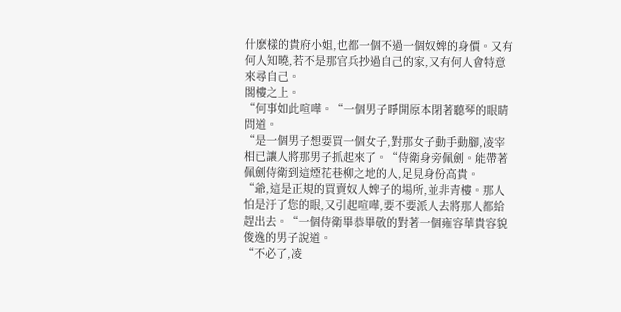什麽樣的貴府小姐,也都一個不過一個奴婢的身價。又有何人知曉,若不是那官兵抄過自己的家,又有何人會特意來尋自己。
閣樓之上。
“何事如此喧嘩。“一個男子睜開原本閉著聽琴的眼睛問道。
“是一個男子想要買一個女子,對那女子動手動腳,凌宰相已讓人將那男子抓起來了。“侍衛身旁佩劍。能帶著佩劍侍衛到這煙花巷柳之地的人,足見身份高貴。
“爺,這是正規的買賣奴人婢子的場所,並非青樓。那人怕是汙了您的眼,又引起喧嘩,要不要派人去將那人都給趕出去。“一個侍衛畢恭畢敬的對著一個雍容華貴容貌俊逸的男子說道。
“不必了,凌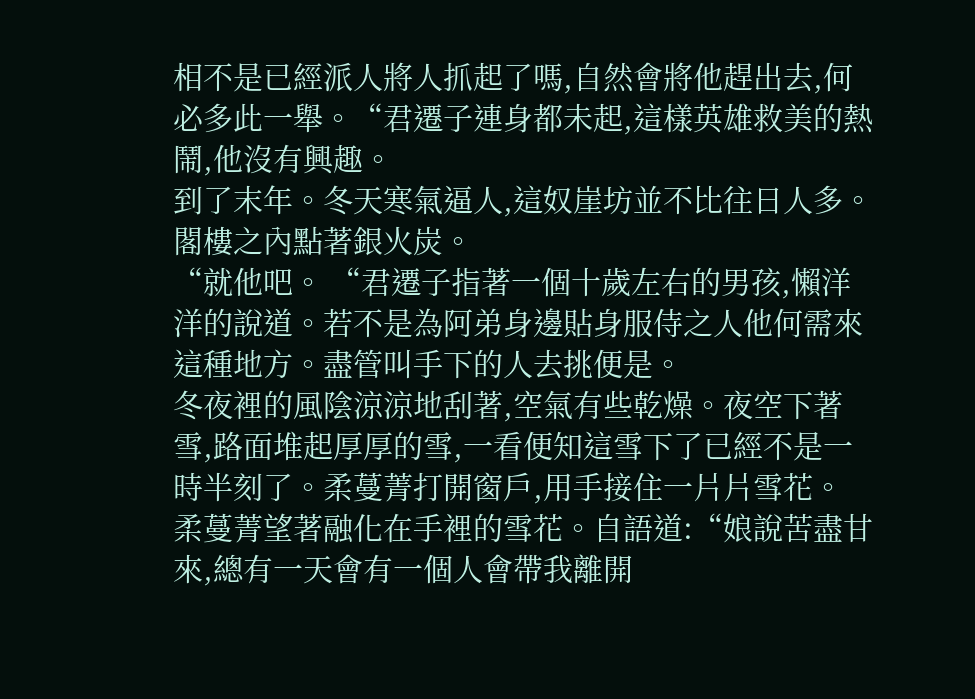相不是已經派人將人抓起了嗎,自然會將他趕出去,何必多此一舉。“君遷子連身都未起,這樣英雄救美的熱鬧,他沒有興趣。
到了末年。冬天寒氣逼人,這奴崖坊並不比往日人多。閣樓之內點著銀火炭。
“就他吧。 “君遷子指著一個十歲左右的男孩,懶洋洋的說道。若不是為阿弟身邊貼身服侍之人他何需來這種地方。盡管叫手下的人去挑便是。
冬夜裡的風陰涼涼地刮著,空氣有些乾燥。夜空下著雪,路面堆起厚厚的雪,一看便知這雪下了已經不是一時半刻了。柔蔓菁打開窗戶,用手接住一片片雪花。
柔蔓菁望著融化在手裡的雪花。自語道:“娘說苦盡甘來,總有一天會有一個人會帶我離開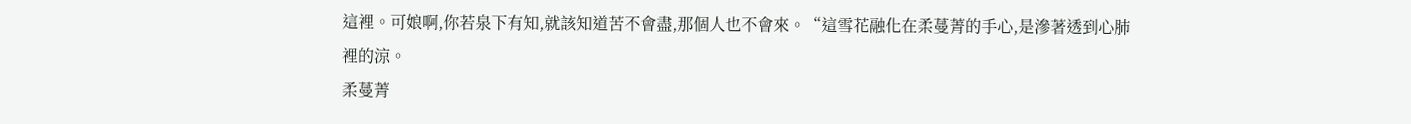這裡。可娘啊,你若泉下有知,就該知道苦不會盡,那個人也不會來。“這雪花融化在柔蔓菁的手心,是滲著透到心肺裡的涼。
柔蔓菁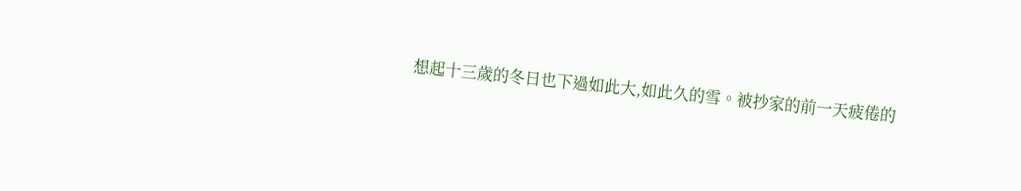想起十三歲的冬日也下過如此大,如此久的雪。被抄家的前一天疲倦的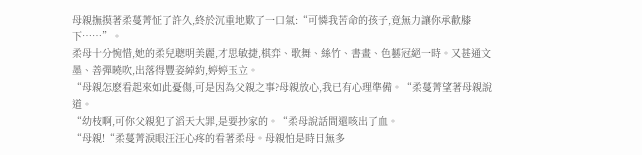母親撫摸著柔蔓菁怔了許久,終於沉重地歎了一口氣:“可憐我苦命的孩子,竟無力讓你承歡膝下……”。
柔母十分惋惜,她的柔兒聰明美麗,才思敏捷,棋弈、歌舞、絲竹、書畫、色藝冠絕一時。又甚通文墨、善彈曉吹,出落得豐姿綽約,婷婷玉立。
“母親怎麽看起來如此憂傷,可是因為父親之事?母親放心,我已有心理準備。“柔蔓菁望著母親說道。
“幼枝啊,可你父親犯了滔天大罪,是要抄家的。“柔母說話間還咳出了血。
“母親!“柔蔓菁淚眼汪汪心疼的看著柔母。母親怕是時日無多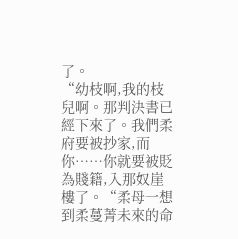了。
“幼枝啊,我的枝兒啊。那判決書已經下來了。我們柔府要被抄家,而你……你就要被貶為賤籍,入那奴崖樓了。“柔母一想到柔蔓菁未來的命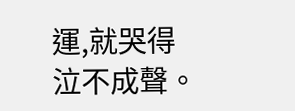運,就哭得泣不成聲。